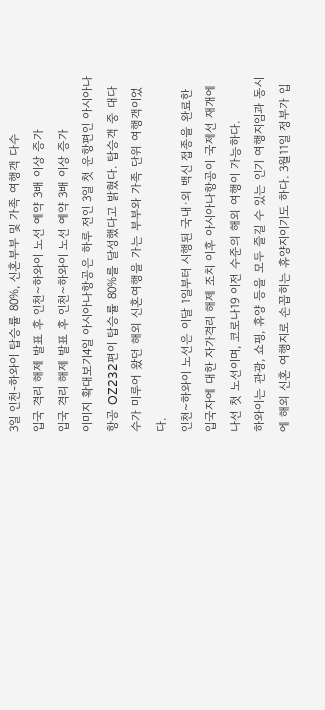3일 인천-하와이 탑승률 80%, 신혼부부 및 가족 여행객 다수
입국 격리 해제 발표 후 인천~하와이 노선 예약 3배 이상 증가
입국 격리 해제 발표 후 인천~하와이 노선 예약 3배 이상 증가
이미지 확대보기4일 아시아나항공은 하루 전인 3일 첫 운항편인 아시아나항공 OZ232편이 탑승률 80%를 달성했다고 밝혔다. 탑승객 중 대다수가 미루어 왔던 해외 신혼여행을 가는 부부와 가족 단위 여행객이었다.
인천~하와이 노선은 이달 1일부터 시행된 국내·외 백신 접종을 완료한 입국자에 대한 자가격리 해제 조치 이후 아시아나항공이 국제선 재개에 나선 첫 노선이며, 코로나19 이전 수준의 해외 여행이 가능하다.
하와이는 관광, 쇼핑, 휴양 등을 모두 즐길 수 있는 인기 여행지임과 동시에 해외 신혼 여행지로 손꼽히는 휴양지이기도 하다. 3월11일 정부가 입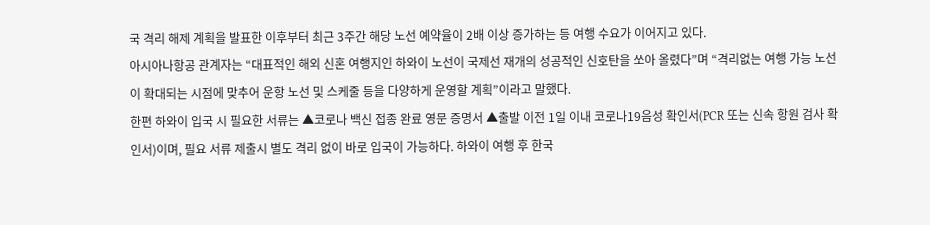국 격리 해제 계획을 발표한 이후부터 최근 3주간 해당 노선 예약율이 2배 이상 증가하는 등 여행 수요가 이어지고 있다.
아시아나항공 관계자는 “대표적인 해외 신혼 여행지인 하와이 노선이 국제선 재개의 성공적인 신호탄을 쏘아 올렸다”며 “격리없는 여행 가능 노선이 확대되는 시점에 맞추어 운항 노선 및 스케줄 등을 다양하게 운영할 계획”이라고 말했다.
한편 하와이 입국 시 필요한 서류는 ▲코로나 백신 접종 완료 영문 증명서 ▲출발 이전 1일 이내 코로나19음성 확인서(PCR 또는 신속 항원 검사 확인서)이며, 필요 서류 제출시 별도 격리 없이 바로 입국이 가능하다. 하와이 여행 후 한국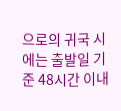으로의 귀국 시에는 출발일 기준 48시간 이내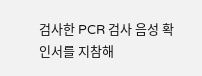검사한 PCR 검사 음성 확인서를 지참해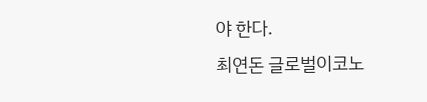야 한다.
최연돈 글로벌이코노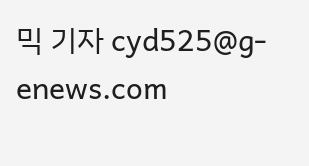믹 기자 cyd525@g-enews.com